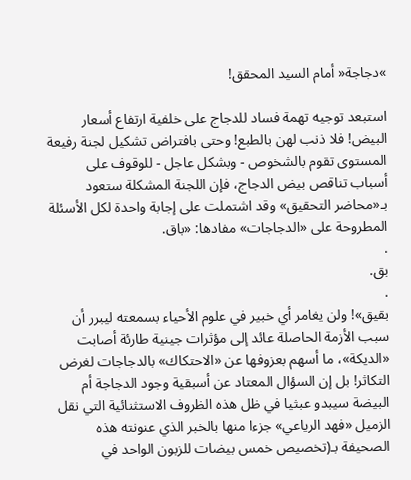»دجاجة« أمام السيد المحقق!

استبعد توجيه تهمة فساد للدجاج على خلفية ارتفاع أسعار البيض! فلا ذنب لهن بالطبع! وحتى بافتراض تشكيل لجنة رفيعة المستوى تقوم بالشخوص - وبشكل عاجل - للوقوف على أسباب تناقص بيض الدجاج، فإن اللجنة المشكلة ستعود بـ«محاضر التحقيق» وقد اشتملت على إجابة واحدة لكل الأسئلة المطروحة على «الدجاجات» مفادها: «باق.
.
بق.
.
بقيق»! ولن يغامر أي خبير في علوم الأحياء بسمعته ليبرر أن سبب الأزمة الحاصلة عائد إلى مؤثرات جينية طارئة أصابت «الديكة»، ما أسهم بعزوفها عن «الاحتكاك» بالدجاجات لغرض التكاثر! بل إن السؤال المعتاد عن أسبقية وجود الدجاجة أم البيضة سيبدو عبثيا في ظل هذه الظروف الاستثنائية التي نقل الزميل «فهد الرياعي» جزءا منها بالخبر الذي عنونته هذه الصحيفة بـ(تخصيص خمس بيضات للزبون الواحد في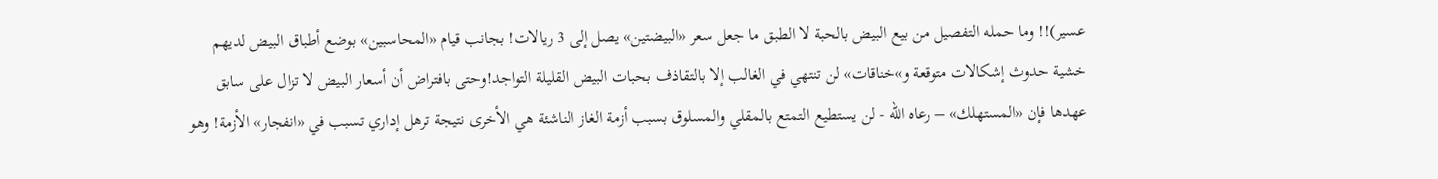عسير)!! وما حمله التفصيل من بيع البيض بالحبة لا الطبق ما جعل سعر «البيضتين» يصل إلى 3 ريالات! بجانب قيام «المحاسبين» بوضع أطباق البيض لديهم خشية حدوث إشكالات متوقعة و»خناقات» لن تنتهي في الغالب إلا بالتقاذف بحبات البيض القليلة التواجد!وحتى بافتراض أن أسعار البيض لا تزال على سابق عهدها فإن «المستهلك» – رعاه الله - لن يستطيع التمتع بالمقلي والمسلوق بسبب أزمة الغاز الناشئة هي الأخرى نتيجة ترهل إداري تسبب في «انفجار» الأزمة! وهو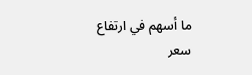ما أسهم في ارتفاع سعر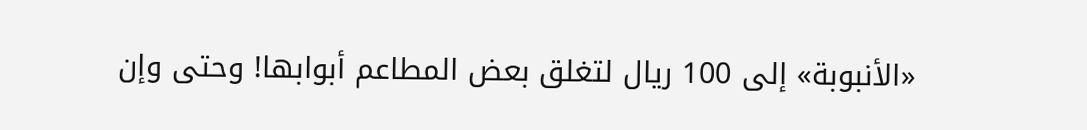«الأنبوبة» إلى 100 ريال لتغلق بعض المطاعم أبوابها! وحتى وإن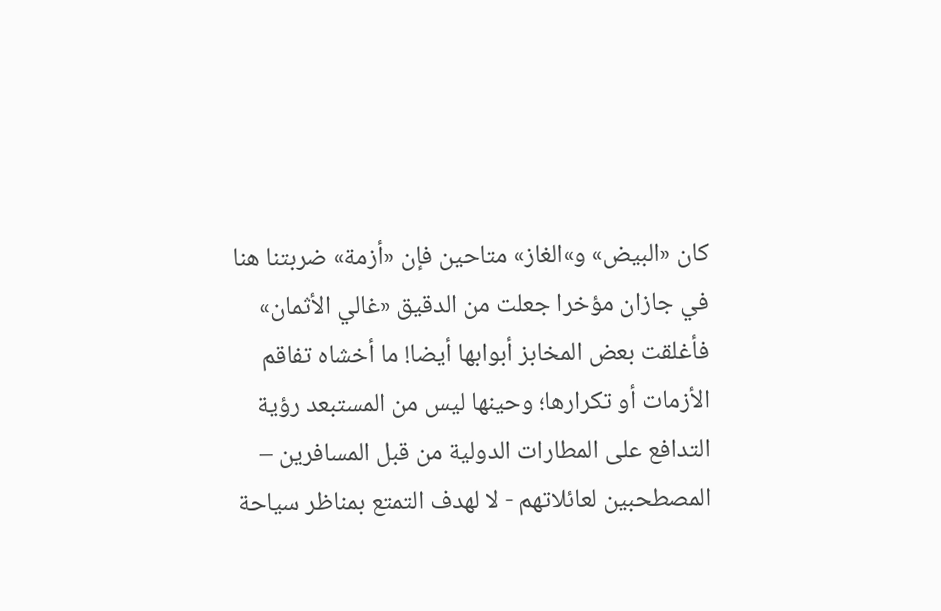كان «البيض» و»الغاز» متاحين فإن «أزمة» ضربتنا هنا في جازان مؤخرا جعلت من الدقيق «غالي الأثمان» فأغلقت بعض المخابز أبوابها أيضا! ما أخشاه تفاقم الأزمات أو تكرارها؛ وحينها ليس من المستبعد رؤية التدافع على المطارات الدولية من قبل المسافرين – المصطحبين لعائلاتهم - لا لهدف التمتع بمناظر سياحة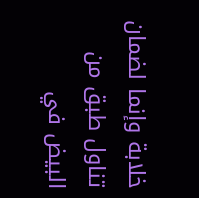خلابة وإنما لضمان تناول طبق من البيض في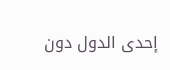إحدى الدول دون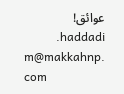عوائق! haddadi.
m@makkahnp.
com